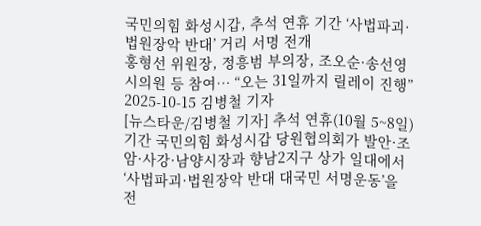국민의힘 화성시갑, 추석 연휴 기간 ‘사법파괴·법원장악 반대’ 거리 서명 전개
홍형선 위원장, 정흥범 부의장, 조오순·송선영 시의원 등 참여… “오는 31일까지 릴레이 진행”
2025-10-15 김병철 기자
[뉴스타운/김병철 기자] 추석 연휴(10월 5~8일) 기간 국민의힘 화성시갑 당원협의회가 발안·조암·사강·남양시장과 향남2지구 상가 일대에서 ‘사법파괴·법원장악 반대 대국민 서명운동’을 전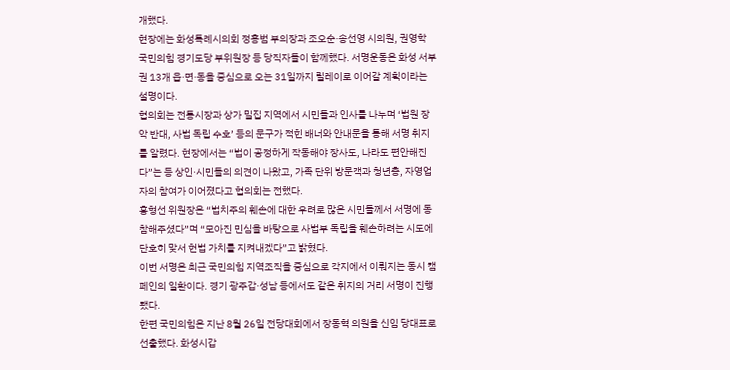개했다.
현장에는 화성특례시의회 정흥범 부의장과 조오순·송선영 시의원, 권영학 국민의힘 경기도당 부위원장 등 당직자들이 함께했다. 서명운동은 화성 서부권 13개 읍·면·동을 중심으로 오는 31일까지 릴레이로 이어갈 계획이라는 설명이다.
협의회는 전통시장과 상가 밀집 지역에서 시민들과 인사를 나누며 ‘법원 장악 반대, 사법 독립 수호’ 등의 문구가 적힌 배너와 안내문을 통해 서명 취지를 알렸다. 현장에서는 “법이 공정하게 작동해야 장사도, 나라도 편안해진다”는 등 상인·시민들의 의견이 나왔고, 가족 단위 방문객과 청년층, 자영업자의 참여가 이어졌다고 협의회는 전했다.
홍형선 위원장은 “법치주의 훼손에 대한 우려로 많은 시민들께서 서명에 동참해주셨다”며 “모아진 민심을 바탕으로 사법부 독립을 훼손하려는 시도에 단호히 맞서 헌법 가치를 지켜내겠다”고 밝혔다.
이번 서명은 최근 국민의힘 지역조직을 중심으로 각지에서 이뤄지는 동시 캠페인의 일환이다. 경기 광주갑·성남 등에서도 같은 취지의 거리 서명이 진행됐다.
한편 국민의힘은 지난 8월 26일 전당대회에서 장동혁 의원을 신임 당대표로 선출했다. 화성시갑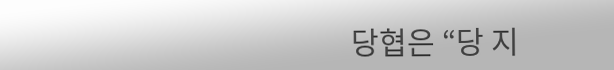당협은 “당 지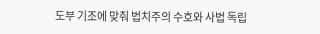도부 기조에 맞춰 법치주의 수호와 사법 독립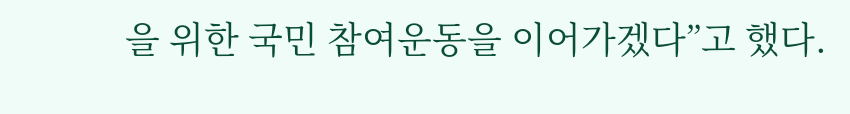을 위한 국민 참여운동을 이어가겠다”고 했다.